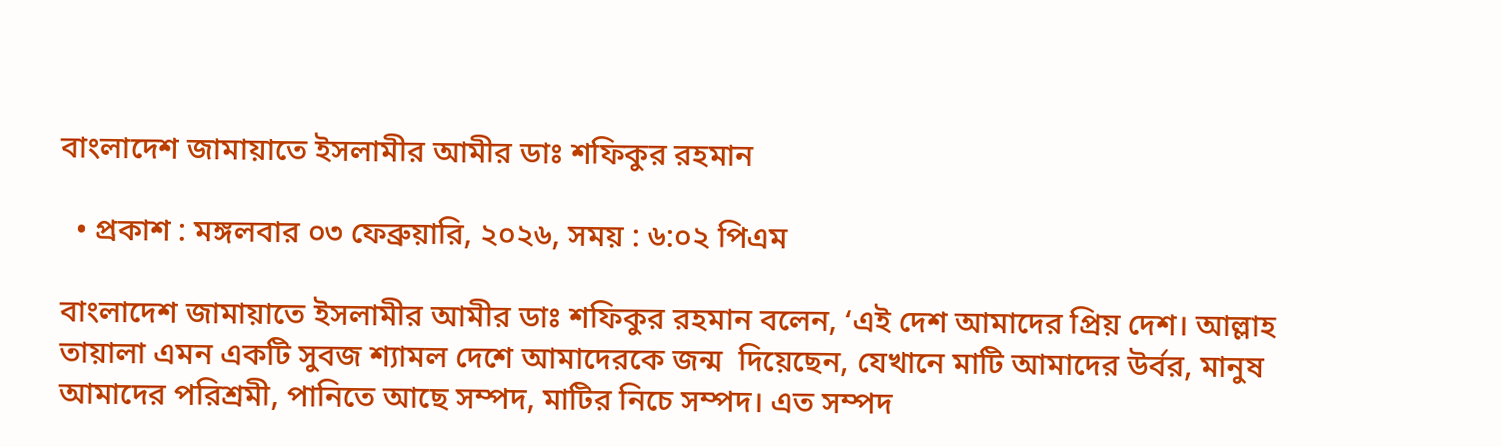বাংলাদেশ জামায়াতে ইসলামীর আমীর ডাঃ শফিকুর রহমান

  • প্রকাশ : মঙ্গলবার ০৩ ফেব্রুয়ারি, ২০২৬, সময় : ৬:০২ পিএম

বাংলাদেশ জামায়াতে ইসলামীর আমীর ডাঃ শফিকুর রহমান বলেন, ‘এই দেশ আমাদের প্রিয় দেশ। আল্লাহ তায়ালা এমন একটি সুবজ শ্যামল দেশে আমাদেরকে জন্ম  দিয়েছেন, যেখানে মাটি আমাদের উর্বর, মানুষ আমাদের পরিশ্রমী, পানিতে আছে সম্পদ, মাটির নিচে সম্পদ। এত সম্পদ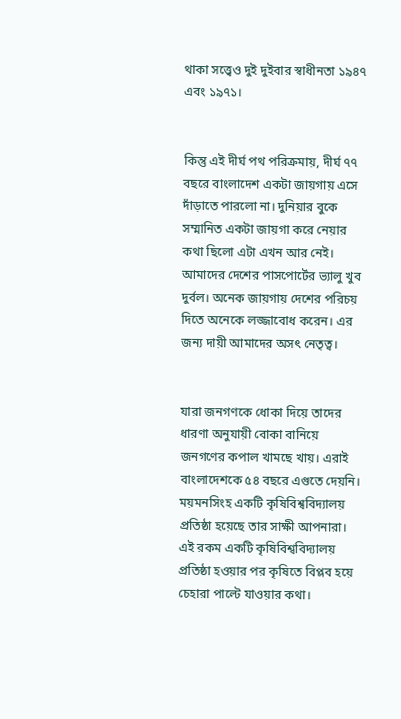থাকা সত্ত্বেও দুই দুইবার স্বাধীনতা ১৯৪৭ এবং ১৯৭১।


কিন্তু এই দীর্ঘ পথ পরিক্রমায়, দীর্ঘ ৭৭ বছরে বাংলাদেশ একটা জায়গায় এসে দাঁড়াতে পারলো না। দুনিয়ার বুকে সম্মানিত একটা জায়গা করে নেয়ার কথা ছিলো এটা এখন আর নেই। আমাদের দেশের পাসপোর্টের ভ্যালু খুব দুর্বল। অনেক জায়গায় দেশের পরিচয় দিতে অনেকে লজ্জাবোধ করেন। এর জন্য দায়ী আমাদের অসৎ নেতৃত্ব।


যারা জনগণকে ধোকা দিয়ে তাদের ধারণা অনুযায়ী বোকা বানিয়ে জনগণের কপাল খামছে খায়। এরাই বাংলাদেশকে ৫৪ বছরে এগুতে দেয়নি। ময়মনসিংহ একটি কৃষিবিশ্ববিদ্যালয় প্রতিষ্ঠা হয়েছে তার সাক্ষী আপনারা। এই রকম একটি কৃষিবিশ্ববিদ্যালয় প্রতিষ্ঠা হওয়ার পর কৃষিতে বিপ্লব হয়ে চেহারা পাল্টে যাওয়ার কথা।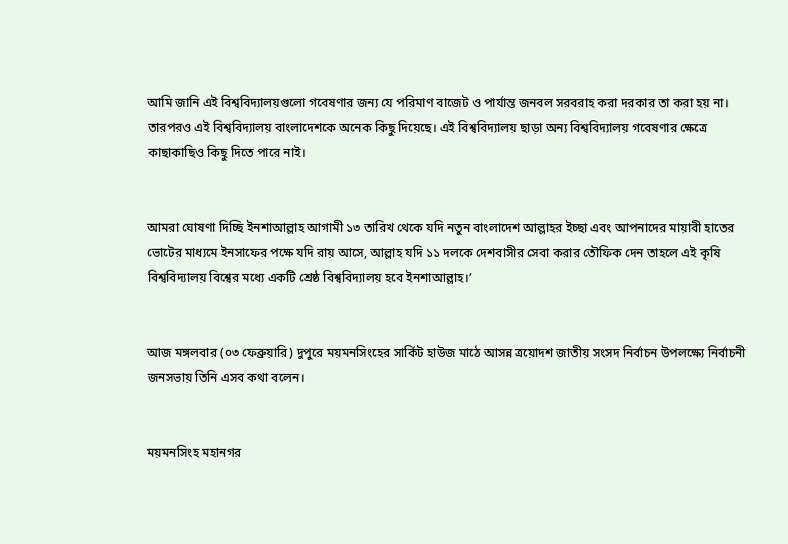আমি জানি এই বিশ্ববিদ্যালয়গুলো গবেষণার জন্য যে পরিমাণ বাজেট ও পার্যান্ত জনবল সরবরাহ করা দরকার তা করা হয় না। তারপরও এই বিশ্ববিদ্যালয় বাংলাদেশকে অনেক কিছু দিয়েছে। এই বিশ্ববিদ্যালয় ছাড়া অন্য বিশ্ববিদ্যালয় গবেষণার ক্ষেত্রে কাছাকাছিও কিছু দিতে পারে নাই।


আমরা ঘোষণা দিচ্ছি ইনশাআল্লাহ আগামী ১৩ তারিখ থেকে যদি নতুন বাংলাদেশ আল্লাহর ইচ্ছা এবং আপনাদের মায়াবী হাতের ভোটের মাধ্যমে ইনসাফের পক্ষে যদি রায় আসে, আল্লাহ যদি ১১ দলকে দেশবাসীর সেবা করার তৌফিক দেন তাহলে এই কৃষি বিশ্ববিদ্যালয় বিশ্বের মধ্যে একটি শ্রেষ্ঠ বিশ্ববিদ্যালয় হবে ইনশাআল্লাহ।’


আজ মঙ্গলবার (০৩ ফেব্রুয়ারি) দুপুরে ময়মনসিংহের সার্কিট হাউজ মাঠে আসন্ন ত্রয়োদশ জাতীয় সংসদ নির্বাচন উপলক্ষ্যে নির্বাচনী জনসভায় তিনি এসব কথা বলেন।


ময়মনসিংহ মহানগর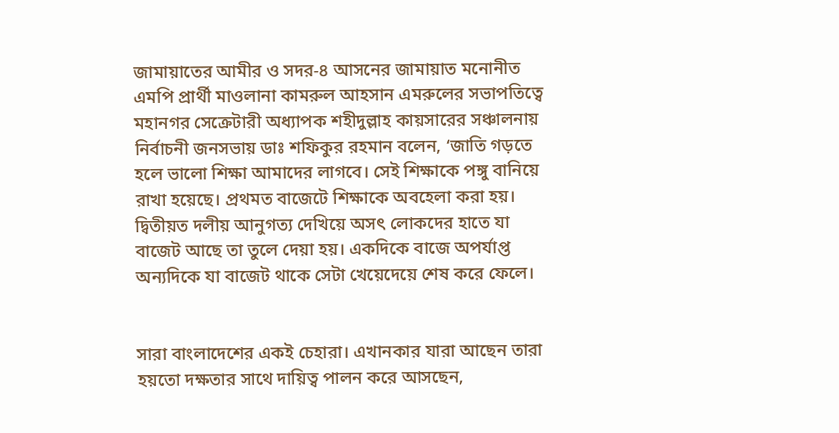জামায়াতের আমীর ও সদর-৪ আসনের জামায়াত মনোনীত এমপি প্রার্থী মাওলানা কামরুল আহসান এমরুলের সভাপতিত্বে মহানগর সেক্রেটারী অধ্যাপক শহীদুল্লাহ কায়সারের সঞ্চালনায় নির্বাচনী জনসভায় ডাঃ শফিকুর রহমান বলেন, ‘জাতি গড়তে হলে ভালো শিক্ষা আমাদের লাগবে। সেই শিক্ষাকে পঙ্গু বানিয়ে রাখা হয়েছে। প্রথমত বাজেটে শিক্ষাকে অবহেলা করা হয়। দ্বিতীয়ত দলীয় আনুগত্য দেখিয়ে অসৎ লোকদের হাতে যা বাজেট আছে তা তুলে দেয়া হয়। একদিকে বাজে অপর্যাপ্ত অন্যদিকে যা বাজেট থাকে সেটা খেয়েদেয়ে শেষ করে ফেলে।


সারা বাংলাদেশের একই চেহারা। এখানকার যারা আছেন তারা হয়তো দক্ষতার সাথে দায়িত্ব পালন করে আসছেন,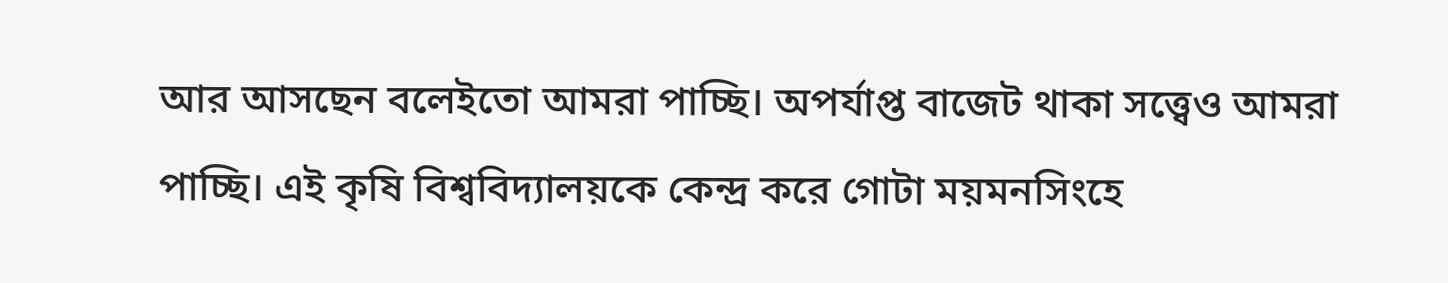আর আসছেন বলেইতো আমরা পাচ্ছি। অপর্যাপ্ত বাজেট থাকা সত্ত্বেও আমরা পাচ্ছি। এই কৃষি বিশ্ববিদ্যালয়কে কেন্দ্র করে গোটা ময়মনসিংহে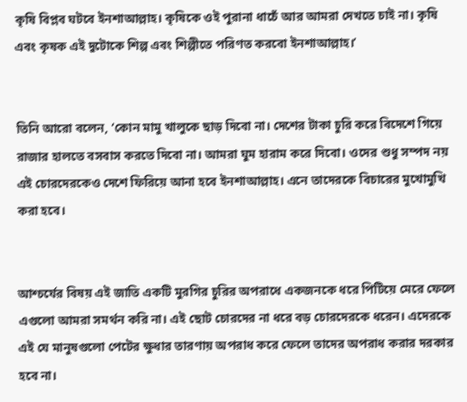কৃষি বিপ্লব ঘটবে ইনশাআল্লাহ। কৃষিকে ওই পুরানা ধাচেঁ আর আমরা দেখতে চাই না। কৃষি এবং কৃষক এই দুটোকে শিল্প এবং শিল্পীতে পরিণত করবো ইনশাআল্লাহ।’


তিনি আরো বলেন, ‘কোন মামু খালুকে ছাড় দিবো না। দেশের টাকা চুরি করে বিদেশে গিয়ে রাজার হালতে বসবাস করতে দিবো না। আমরা ঘুম হারাম করে দিবো। ওদের শুধু সম্পদ নয় এই চোরদেরকেও দেশে ফিরিয়ে আনা হবে ইনশাআল্লাহ। এনে তাদেরকে বিচারের মুখোমুখি করা হবে।


আশ্চর্যের বিষয় এই জাতি একটি মুরগির চুরির অপরাধে একজনকে ধরে পিটিয়ে মেরে ফেলে এগুলো আমরা সমর্থন করি না। এই ছোট চোরদের না ধরে বড় চোরদেরকে ধরেন। এদেরকে এই যে মানুষগুলো পেটের ক্ষুধার তারণায় অপরাধ করে ফেলে তাদের অপরাধ করার দরকার হবে না।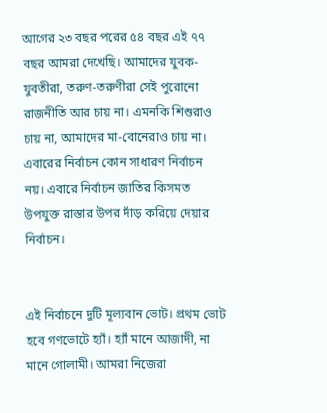আগের ২৩ বছর পরের ৫৪ বছর এই ৭৭ বছর আমরা দেখেছি। আমাদের যুবক-যুবতীরা, তরুণ-তরুণীরা সেই পুরোনো রাজনীতি আর চায় না। এমনকি শিশুরাও চায় না, আমাদের মা-বোনেরাও চায় না। এবারের নির্বাচন কোন সাধারণ নির্বাচন নয়। এবারে নির্বাচন জাতির কিসমত উপযুক্ত রাস্তার উপর দাঁড় করিয়ে দেয়ার নির্বাচন।


এই নির্বাচনে দুটি মূল্যবান ভোট। প্রথম ভোট হবে গণভোটে হ্যাঁ। হ্যাঁ মানে আজাদী, না মানে গোলামী। আমরা নিজেরা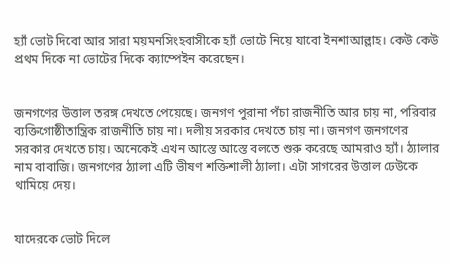হ্যাঁ ভোট দিবো আর সারা ময়মনসিংহবাসীকে হ্যাঁ ভোটে নিয়ে যাবো ইনশাআল্লাহ। কেউ কেউ প্রথম দিকে না ভোটের দিকে ক্যাম্পেইন করেছেন।


জনগণের উত্তাল তরঙ্গ দেখতে পেয়েছে। জনগণ পুরানা পঁচা রাজনীতি আর চায় না, পরিবার ব্যক্তিগোষ্ঠীতান্ত্রিক রাজনীতি চায় না। দলীয় সরকার দেখতে চায় না। জনগণ জনগণের সরকার দেখতে চায়। অনেকেই এখন আস্তে আস্তে বলতে শুরু করেছে আমরাও হ্যাঁ। ঠ্যালার নাম বাবাজি। জনগণের ঠ্যালা এটি ভীষণ শক্তিশালী ঠ্যালা। এটা সাগরের উত্তাল ঢেউকে থামিয়ে দেয়।


যাদেরকে ভোট দিলে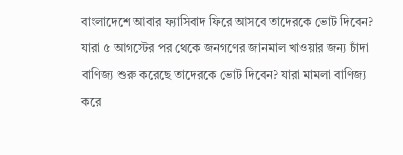বাংলাদেশে আবার ফ্যাসিবাদ ফিরে আসবে তাদেরকে ভোট দিবেন? যারা ৫ আগস্টের পর থেকে জনগণের জানমাল খাওয়ার জন্য চাঁদা বাণিজ্য শুরু করেছে তাদেরকে ভোট দিবেন? যারা মামলা বাণিজ্য করে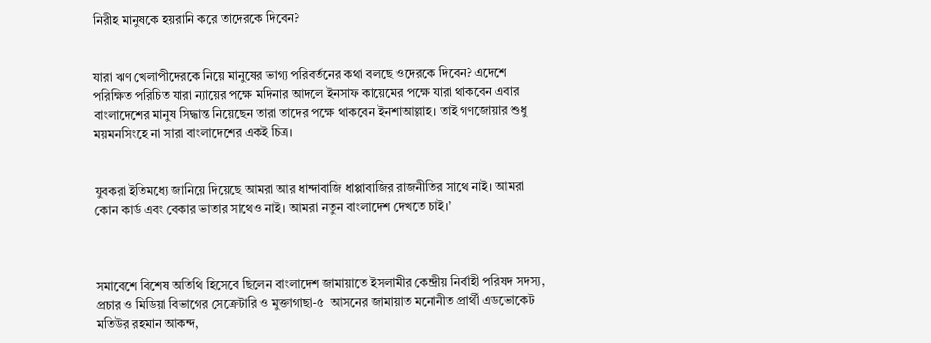নিরীহ মানুষকে হয়রানি করে তাদেরকে দিবেন?


যারা ঋণ খেলাপীদেরকে নিয়ে মানুষের ভাগ্য পরিবর্তনের কথা বলছে ওদেরকে দিবেন? এদেশে পরিক্ষিত পরিচিত যারা ন্যায়ের পক্ষে মদিনার আদলে ইনসাফ কায়েমের পক্ষে যারা থাকবেন এবার বাংলাদেশের মানুষ সিদ্ধান্ত নিয়েছেন তারা তাদের পক্ষে থাকবেন ইনশাআল্লাহ। তাই গণজোয়ার শুধু ময়মনসিংহে না সারা বাংলাদেশের একই চিত্র।


যুবকরা ইতিমধ্যে জানিয়ে দিয়েছে আমরা আর ধান্দাবাজি ধাপ্পাবাজির রাজনীতির সাথে নাই। আমরা কোন কার্ড এবং বেকার ভাতার সাথেও নাই। আমরা নতুন বাংলাদেশ দেখতে চাই।’



সমাবেশে বিশেষ অতিথি হিসেবে ছিলেন বাংলাদেশ জামায়াতে ইসলামীর কেন্দ্রীয় নির্বাহী পরিষদ সদস্য, প্রচার ও মিডিয়া বিভাগের সেক্রেটারি ও মুক্তাগাছা-৫  আসনের জামায়াত মনোনীত প্রার্থী এডভোকেট মতিউর রহমান আকন্দ,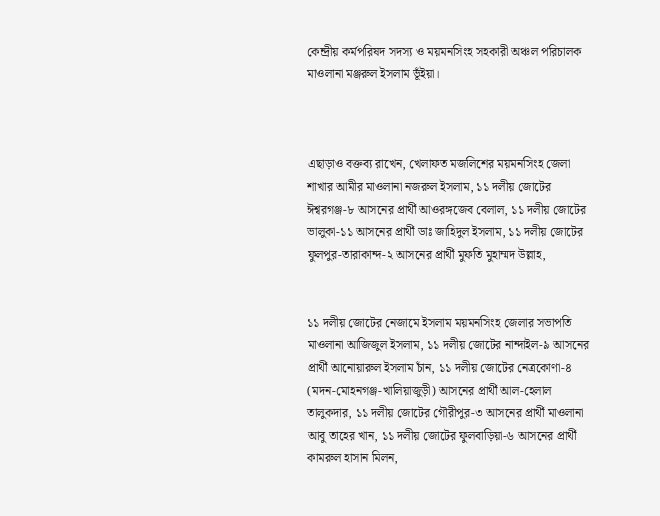কেন্দ্রীয় কর্মপরিষদ সদস্য ও ময়মনসিংহ সহকারী অঞ্চল পরিচালক মাওলানা মঞ্জরুল ইসলাম ভূঁইয়া।



এছাড়াও বক্তব্য রাখেন, খেলাফত মজলিশের ময়মনসিংহ জেলা শাখার আমীর মাওলানা নজরুল ইসলাম, ১১ দলীয় জোটের ঈশ্বরগঞ্জ-৮ আসনের প্রার্থী আওরঙ্গজেব বেলাল, ১১ দলীয় জোটের ভালুকা-১১ আসনের প্রার্থী ডাঃ জাহিদুল ইসলাম, ১১ দলীয় জোটের ফুলপুর-তারাকান্দ-২ আসনের প্রার্থী মুফতি মুহাম্মদ উল্লাহ,


১১ দলীয় জোটের নেজামে ইসলাম ময়মনসিংহ জেলার সভাপতি মাওলানা আজিজুল ইসলাম, ১১ দলীয় জোটের নান্দাইল-৯ আসনের প্রার্থী আনোয়ারুল ইসলাম চাঁন, ১১ দলীয় জোটের নেত্রকোণা-৪ (মদন-মোহনগঞ্জ-খালিয়াজুড়ী) আসনের প্রার্থী আল-হেলাল তালুকদার, ১১ দলীয় জোটের গৌরীপুর-৩ আসনের প্রার্থী মাওলানা আবু তাহের খান, ১১ দলীয় জোটের ফুলবাড়িয়া-৬ আসনের প্রার্থী কামরুল হাসান মিলন,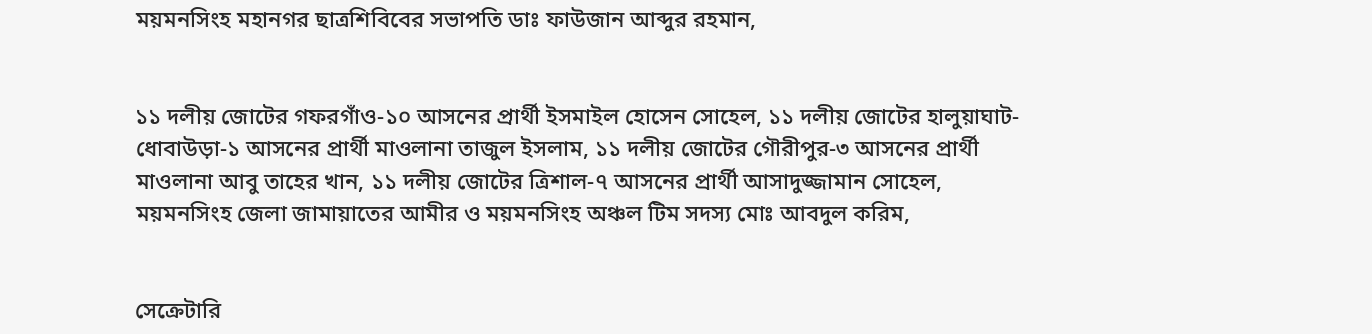ময়মনসিংহ মহানগর ছাত্রশিবিবের সভাপতি ডাঃ ফাউজান আব্দুর রহমান,


১১ দলীয় জোটের গফরগাঁও-১০ আসনের প্রার্থী ইসমাইল হোসেন সোহেল, ১১ দলীয় জোটের হালুয়াঘাট-ধোবাউড়া-১ আসনের প্রার্থী মাওলানা তাজুল ইসলাম, ১১ দলীয় জোটের গৌরীপুর-৩ আসনের প্রার্থী মাওলানা আবু তাহের খান, ১১ দলীয় জোটের ত্রিশাল-৭ আসনের প্রার্থী আসাদুজ্জামান সোহেল, ময়মনসিংহ জেলা জামায়াতের আমীর ও ময়মনসিংহ অঞ্চল টিম সদস্য মোঃ আবদুল করিম,


সেক্রেটারি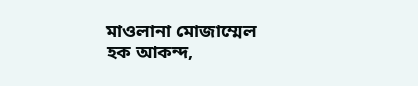মাওলানা মোজাম্মেল হক আকন্দ,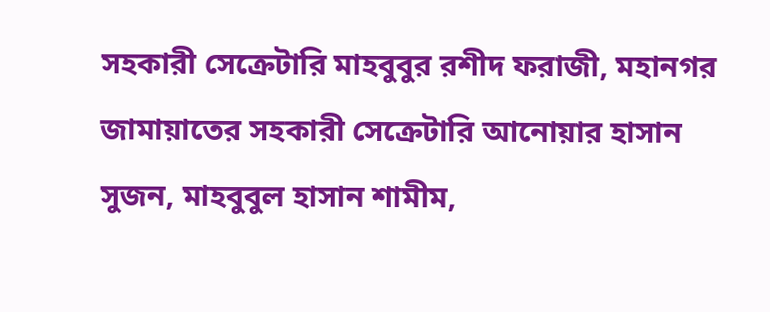সহকারী সেক্রেটারি মাহবুবুর রশীদ ফরাজী, মহানগর জামায়াতের সহকারী সেক্রেটারি আনোয়ার হাসান সুজন, মাহবুবুল হাসান শামীম,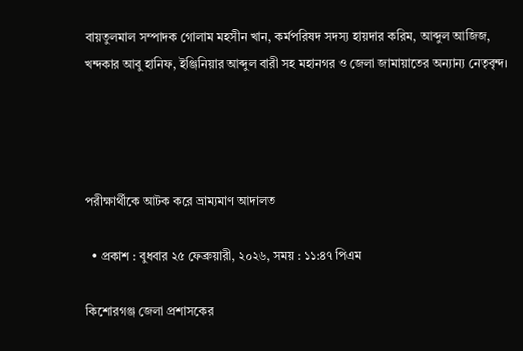বায়তুলমাল সম্পাদক গোলাম মহসীন খান, কর্মপরিষদ সদস্য হায়দার করিম, আব্দুল আজিজ, খন্দকার আবু হানিফ, ইঞ্জিনিয়ার আব্দুল বারী সহ মহানগর ও জেলা জামায়াতের অন্যান্য নেতৃবৃন্দ।




পরীক্ষার্থীকে আটক করে ভ্রাম্যমাণ আদালত

  • প্রকাশ : বুধবার ২৫ ফেব্রুয়ারী, ২০২৬, সময় : ১১:৪৭ পিএম

কিশোরগঞ্জ জেলা প্রশাসকের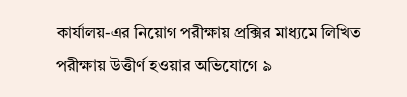কার্যালয়-এর নিয়োগ পরীক্ষায় প্রক্সির মাধ্যমে লিখিত পরীক্ষায় উত্তীর্ণ হওয়ার অভিযোগে ৯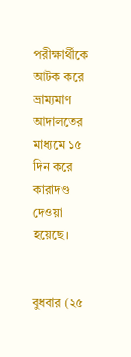পরীক্ষার্থীকে আটক করে ভ্রাম্যমাণ আদালতের মাধ্যমে ১৫ দিন করে কারাদণ্ড দেওয়া হয়েছে।


বুধবার (২৫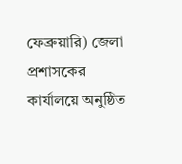ফেব্রুয়ারি) জেলা প্রশাসকের কার্যালয়ে অনুষ্ঠিত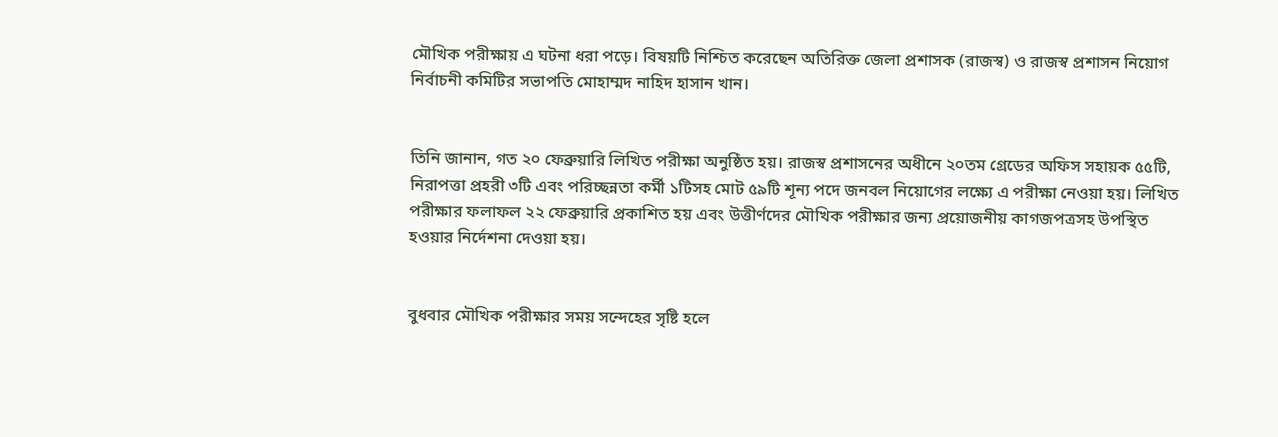মৌখিক পরীক্ষায় এ ঘটনা ধরা পড়ে। বিষয়টি নিশ্চিত করেছেন অতিরিক্ত জেলা প্রশাসক (রাজস্ব) ও রাজস্ব প্রশাসন নিয়োগ নির্বাচনী কমিটির সভাপতি মোহাম্মদ নাহিদ হাসান খান।


তিনি জানান, গত ২০ ফেব্রুয়ারি লিখিত পরীক্ষা অনুষ্ঠিত হয়। রাজস্ব প্রশাসনের অধীনে ২০তম গ্রেডের অফিস সহায়ক ৫৫টি, নিরাপত্তা প্রহরী ৩টি এবং পরিচ্ছন্নতা কর্মী ১টিসহ মোট ৫৯টি শূন্য পদে জনবল নিয়োগের লক্ষ্যে এ পরীক্ষা নেওয়া হয়। লিখিত পরীক্ষার ফলাফল ২২ ফেব্রুয়ারি প্রকাশিত হয় এবং উত্তীর্ণদের মৌখিক পরীক্ষার জন্য প্রয়োজনীয় কাগজপত্রসহ উপস্থিত হওয়ার নির্দেশনা দেওয়া হয়।


বুধবার মৌখিক পরীক্ষার সময় সন্দেহের সৃষ্টি হলে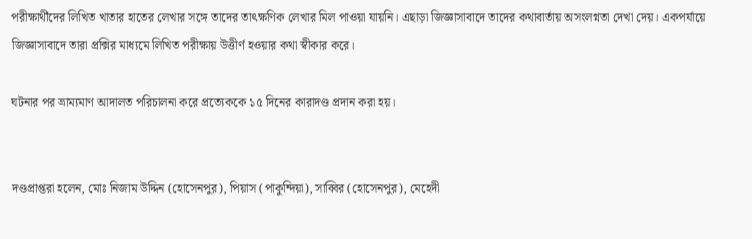পরীক্ষার্থীদের লিখিত খাতার হাতের লেখার সঙ্গে তাদের তাৎক্ষণিক লেখার মিল পাওয়া যায়নি। এছাড়া জিজ্ঞাসাবাদে তাদের কথাবার্তায় অসংলগ্নতা দেখা দেয়। একপর্যায়ে জিজ্ঞাসাবাদে তারা প্রক্সির মাধ্যমে লিখিত পরীক্ষায় উত্তীর্ণ হওয়ার কথা স্বীকার করে।

ঘটনার পর ভ্রাম্যমাণ আদালত পরিচালনা করে প্রত্যেককে ১৫ দিনের কারাদণ্ড প্রদান করা হয়।


দণ্ডপ্রাপ্তরা হলেন, মোঃ নিজাম উদ্দিন (হোসেনপুর), পিয়াস (পাকুন্দিয়া), সাব্বির (হোসেনপুর), মেহেদী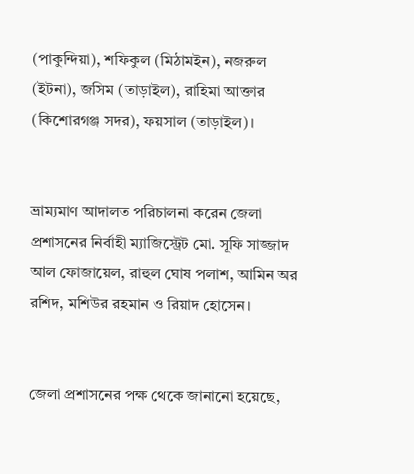(পাকুন্দিয়া), শফিকুল (মিঠামইন), নজরুল (ইটনা), জসিম (তাড়াইল), রাহিমা আক্তার (কিশোরগঞ্জ সদর), ফয়সাল (তাড়াইল)।


ভ্রাম্যমাণ আদালত পরিচালনা করেন জেলা প্রশাসনের নির্বাহী ম্যাজিস্ট্রেট মো. সূফি সাজ্জাদ আল ফোজায়েল, রাহুল ঘোষ পলাশ, আমিন অর রশিদ, মশিউর রহমান ও রিয়াদ হোসেন।


জেলা প্রশাসনের পক্ষ থেকে জানানো হয়েছে,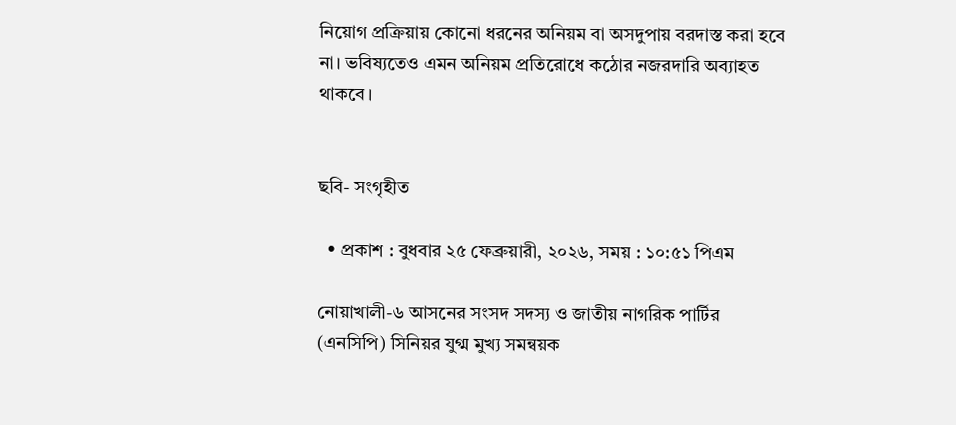নিয়োগ প্রক্রিয়ায় কোনো ধরনের অনিয়ম বা অসদুপায় বরদাস্ত করা হবে না। ভবিষ্যতেও এমন অনিয়ম প্রতিরোধে কঠোর নজরদারি অব্যাহত থাকবে।


ছবি- সংগৃহীত

  • প্রকাশ : বুধবার ২৫ ফেব্রুয়ারী, ২০২৬, সময় : ১০:৫১ পিএম

নোয়াখালী-৬ আসনের সংসদ সদস্য ও জাতীয় নাগরিক পার্টির (এনসিপি) সিনিয়র যুগ্ম মুখ্য সমন্বয়ক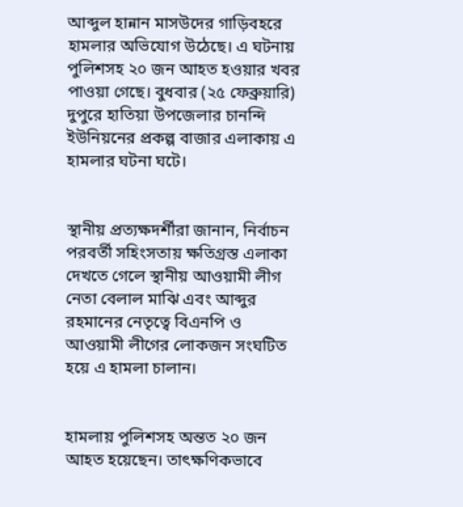আব্দুল হান্নান মাসউদের গাড়িবহরে হামলার অভিযোগ উঠেছে। এ ঘটনায় পুলিশসহ ২০ জন আহত হওয়ার খবর পাওয়া গেছে। বুধবার (২৫ ফেব্রুয়ারি) দুপুরে হাতিয়া উপজেলার চানন্দি ইউনিয়নের প্রকল্প বাজার এলাকায় এ হামলার ঘটনা ঘটে।


স্থানীয় প্রত্যক্ষদর্শীরা জানান, নির্বাচন পরবর্তী সহিংসতায় ক্ষতিগ্রস্ত এলাকা দেখতে গেলে স্থানীয় আওয়ামী লীগ নেতা বেলাল মাঝি এবং আব্দুর রহমানের নেতৃত্বে বিএনপি ও আওয়ামী লীগের লোকজন সংঘটিত হয়ে এ হামলা চালান।


হামলায় পুলিশসহ অন্তত ২০ জন আহত হয়েছেন। তাৎক্ষণিকভাবে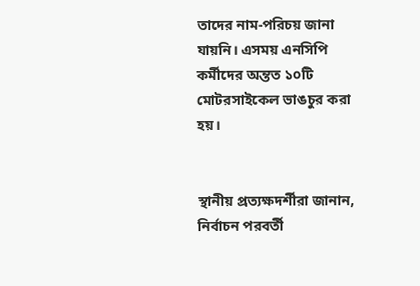তাদের নাম-পরিচয় জানা যায়নি। এসময় এনসিপি কর্মীদের অন্তত ১০টি মোটরসাইকেল ভাঙচুর করা হয়।


স্থানীয় প্রত্যক্ষদর্শীরা জানান, নির্বাচন পরবর্তী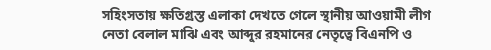সহিংসতায় ক্ষতিগ্রস্ত এলাকা দেখতে গেলে স্থানীয় আওয়ামী লীগ নেতা বেলাল মাঝি এবং আব্দুর রহমানের নেতৃত্বে বিএনপি ও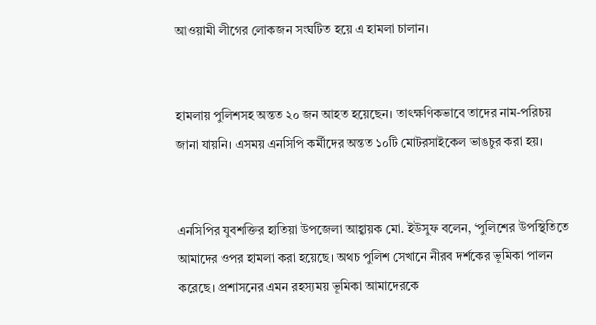আওয়ামী লীগের লোকজন সংঘটিত হয়ে এ হামলা চালান।


হামলায় পুলিশসহ অন্তত ২০ জন আহত হয়েছেন। তাৎক্ষণিকভাবে তাদের নাম-পরিচয় জানা যায়নি। এসময় এনসিপি কর্মীদের অন্তত ১০টি মোটরসাইকেল ভাঙচুর করা হয়।


এনসিপির যুবশক্তির হাতিয়া উপজেলা আহ্বায়ক মো. ইউসুফ বলেন, ‘পুলিশের উপস্থিতিতে আমাদের ওপর হামলা করা হয়েছে। অথচ পুলিশ সেখানে নীরব দর্শকের ভূমিকা পালন করেছে। প্রশাসনের এমন রহস্যময় ভূমিকা আমাদেরকে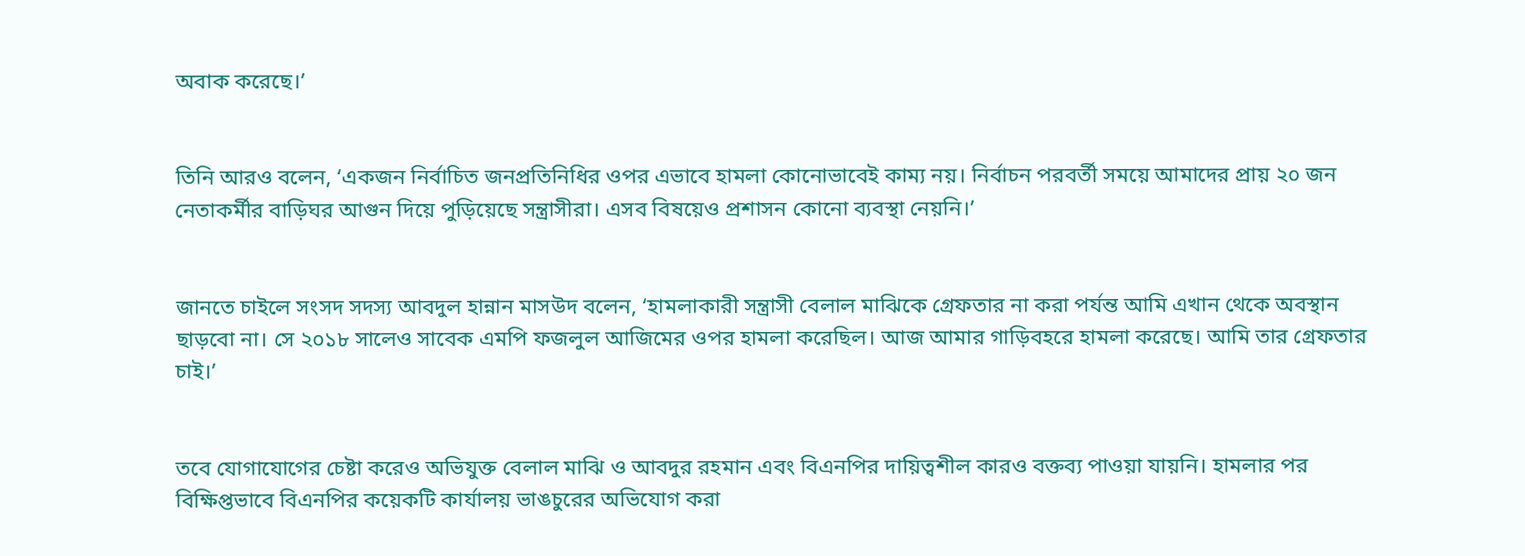অবাক করেছে।’


তিনি আরও বলেন, ‘একজন নির্বাচিত জনপ্রতিনিধির ওপর এভাবে হামলা কোনোভাবেই কাম্য নয়। নির্বাচন পরবর্তী সময়ে আমাদের প্রায় ২০ জন নেতাকর্মীর বাড়িঘর আগুন দিয়ে পুড়িয়েছে সন্ত্রাসীরা। এসব বিষয়েও প্রশাসন কোনো ব্যবস্থা নেয়নি।’


জানতে চাইলে সংসদ সদস্য আবদুল হান্নান মাসউদ বলেন, ‘হামলাকারী সন্ত্রাসী বেলাল মাঝিকে গ্রেফতার না করা পর্যন্ত আমি এখান থেকে অবস্থান ছাড়বো না। সে ২০১৮ সালেও সাবেক এমপি ফজলুল আজিমের ওপর হামলা করেছিল। আজ আমার গাড়িবহরে হামলা করেছে। আমি তার গ্রেফতার চাই।’


তবে যোগাযোগের চেষ্টা করেও অভিযুক্ত বেলাল মাঝি ও আবদুর রহমান এবং বিএনপির দায়িত্বশীল কারও বক্তব্য পাওয়া যায়নি। হামলার পর বিক্ষিপ্তভাবে বিএনপির কয়েকটি কার্যালয় ভাঙচুরের অভিযোগ করা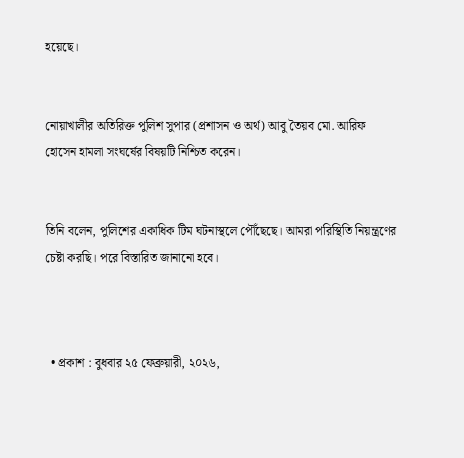হয়েছে।


নোয়াখালীর অতিরিক্ত পুলিশ সুপার (প্রশাসন ও অর্থ) আবু তৈয়ব মো. আরিফ হোসেন হামলা সংঘর্ষের বিষয়টি নিশ্চিত করেন।


তিনি বলেন, পুলিশের একাধিক টিম ঘটনাস্থলে পৌঁছেছে। আমরা পরিস্থিতি নিয়ন্ত্রণের চেষ্টা করছি। পরে বিস্তারিত জানানো হবে।



  • প্রকাশ : বুধবার ২৫ ফেব্রুয়ারী, ২০২৬,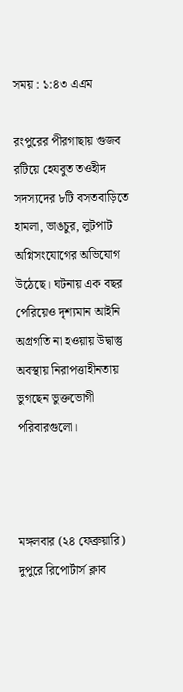সময় : ১:৪৩ এএম

রংপুরের পীরগাছায় গুজব রটিয়ে হেযবুত তওহীদ সদস্যদের ৮টি বসতবাড়িতে হামলা, ভাঙচুর, লুটপাট অগ্নিসংযোগের অভিযোগ উঠেছে। ঘটনায় এক বছর পেরিয়েও দৃশ্যমান আইনি অগ্রগতি না হওয়ায় উদ্বাস্তু অবস্থায় নিরাপত্তাহীনতায় ভুগছেন ভুক্তভোগী পরিবারগুলো।



মঙ্গলবার (২৪ ফেব্রুয়ারি) দুপুরে রিপোর্টার্স ক্লাব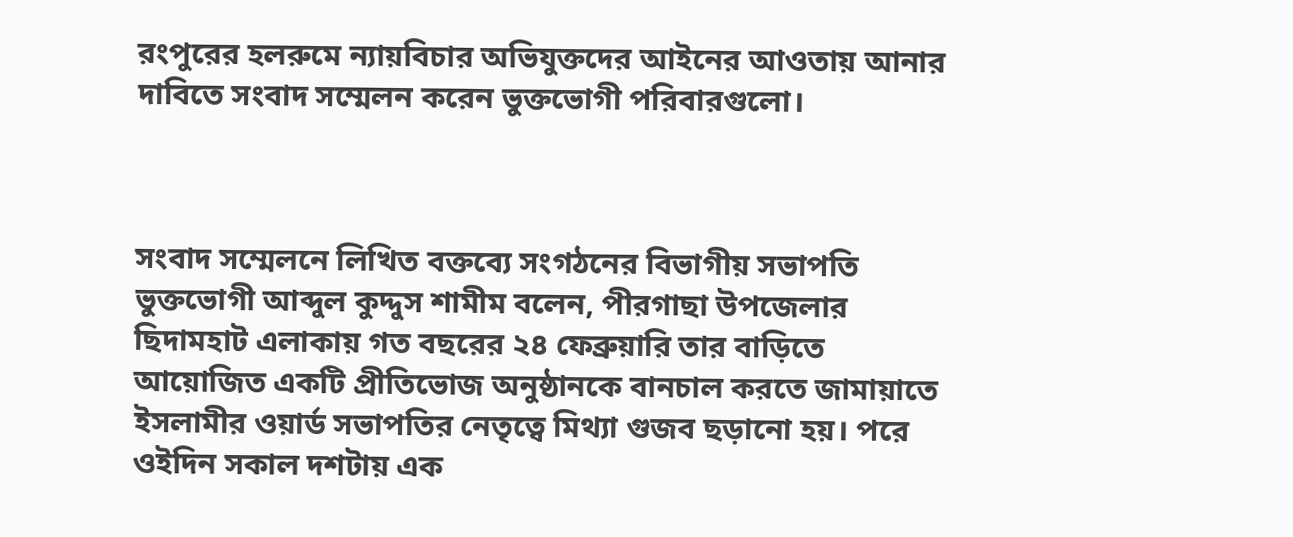রংপুরের হলরুমে ন্যায়বিচার অভিযুক্তদের আইনের আওতায় আনার দাবিতে সংবাদ সম্মেলন করেন ভুক্তভোগী পরিবারগুলো।



সংবাদ সম্মেলনে লিখিত বক্তব্যে সংগঠনের বিভাগীয় সভাপতি ভুক্তভোগী আব্দুল কুদ্দুস শামীম বলেন, পীরগাছা উপজেলার ছিদামহাট এলাকায় গত বছরের ২৪ ফেব্রুয়ারি তার বাড়িতে আয়োজিত একটি প্রীতিভোজ অনুষ্ঠানকে বানচাল করতে জামায়াতে ইসলামীর ওয়ার্ড সভাপতির নেতৃত্বে মিথ্যা গুজব ছড়ানো হয়। পরে ওইদিন সকাল দশটায় এক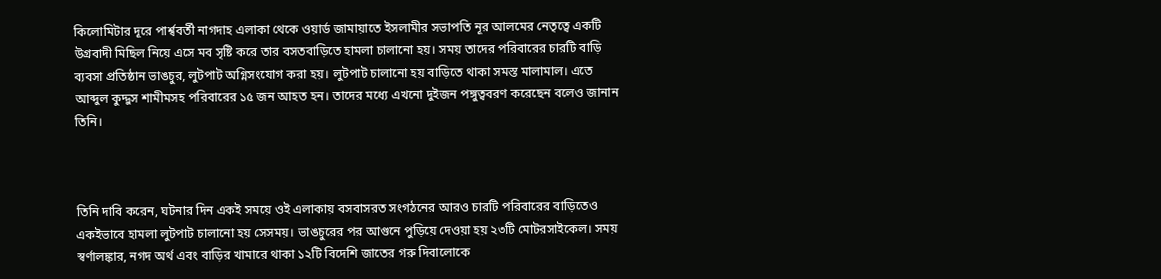কিলোমিটার দূরে পার্শ্ববর্তী নাগদাহ এলাকা থেকে ওয়ার্ড জামায়াতে ইসলামীর সভাপতি নূর আলমের নেতৃত্বে একটি উগ্রবাদী মিছিল নিয়ে এসে মব সৃষ্টি করে তার বসতবাড়িতে হামলা চালানো হয়। সময় তাদের পরিবারের চারটি বাড়ি ব্যবসা প্রতিষ্ঠান ভাঙচুর, লুটপাট অগ্নিসংযোগ করা হয়। লুটপাট চালানো হয় বাড়িতে থাকা সমস্ত মালামাল। এতে আব্দুল কুদ্দুস শামীমসহ পরিবারের ১৫ জন আহত হন। তাদের মধ্যে এখনো দুইজন পঙ্গুত্ববরণ করেছেন বলেও জানান তিনি।



তিনি দাবি করেন, ঘটনার দিন একই সময়ে ওই এলাকায় বসবাসরত সংগঠনের আরও চারটি পরিবারের বাড়িতেও একইভাবে হামলা লুটপাট চালানো হয় সেসময়। ভাঙচুরের পর আগুনে পুড়িয়ে দেওয়া হয় ২৩টি মোটরসাইকেল। সময় স্বর্ণালঙ্কার, নগদ অর্থ এবং বাড়ির খামারে থাকা ১২টি বিদেশি জাতের গরু দিবালোকে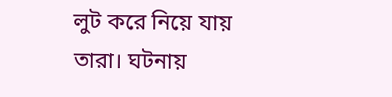লুট করে নিয়ে যায় তারা। ঘটনায়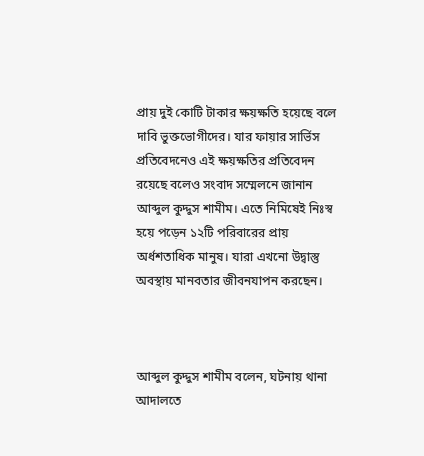প্রায় দুই কোটি টাকার ক্ষয়ক্ষতি হয়েছে বলে দাবি ভুক্তভোগীদের। যার ফায়ার সার্ভিস প্রতিবেদনেও এই ক্ষয়ক্ষতির প্রতিবেদন রয়েছে বলেও সংবাদ সম্মেলনে জানান আব্দুল কুদ্দুস শামীম। এতে নিমিষেই নিঃস্ব হয়ে পড়েন ১২টি পরিবারের প্রায় অর্ধশতাধিক মানুষ। যারা এখনো উদ্বাস্তু অবস্থায় মানবতার জীবনযাপন করছেন।



আব্দুল কুদ্দুস শামীম বলেন, ঘটনায় থানা আদালতে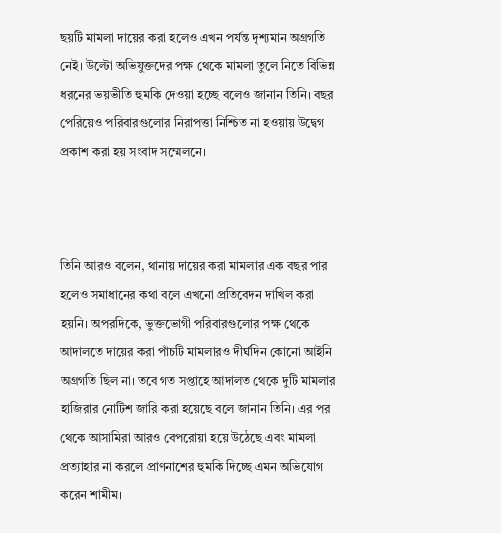ছয়টি মামলা দায়ের করা হলেও এখন পর্যন্ত দৃশ্যমান অগ্রগতি নেই। উল্টো অভিযুক্তদের পক্ষ থেকে মামলা তুলে নিতে বিভিন্ন ধরনের ভয়ভীতি হুমকি দেওয়া হচ্ছে বলেও জানান তিনি। বছর পেরিয়েও পরিবারগুলোর নিরাপত্তা নিশ্চিত না হওয়ায় উদ্বেগ প্রকাশ করা হয় সংবাদ সম্মেলনে।



তিনি আরও বলেন, থানায় দায়ের করা মামলার এক বছর পার হলেও সমাধানের কথা বলে এখনো প্রতিবেদন দাখিল করা হয়নি। অপরদিকে, ভুক্তভোগী পরিবারগুলোর পক্ষ থেকে আদালতে দায়ের করা পাঁচটি মামলারও দীর্ঘদিন কোনো আইনি অগ্রগতি ছিল না। তবে গত সপ্তাহে আদালত থেকে দুটি মামলার হাজিরার নোটিশ জারি করা হয়েছে বলে জানান তিনি। এর পর থেকে আসামিরা আরও বেপরোয়া হয়ে উঠেছে এবং মামলা প্রত্যাহার না করলে প্রাণনাশের হুমকি দিচ্ছে এমন অভিযোগ করেন শামীম।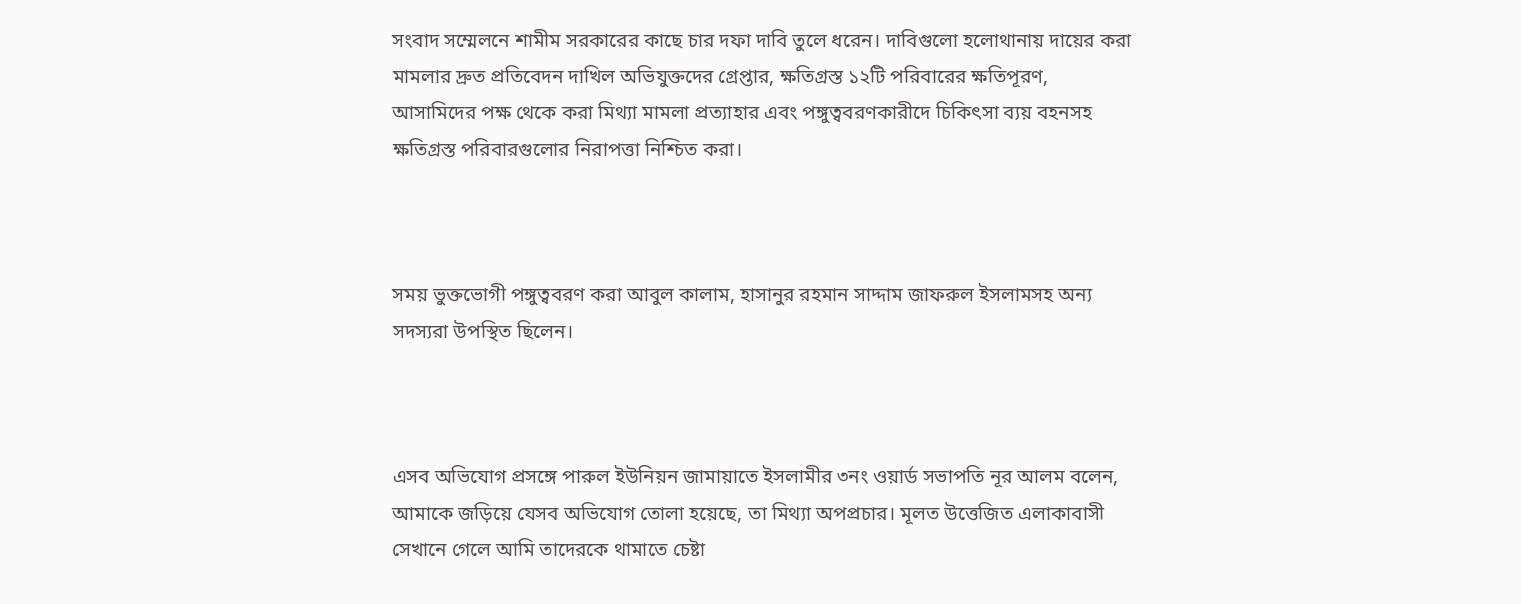সংবাদ সম্মেলনে শামীম সরকারের কাছে চার দফা দাবি তুলে ধরেন। দাবিগুলো হলোথানায় দায়ের করা মামলার দ্রুত প্রতিবেদন দাখিল অভিযুক্তদের গ্রেপ্তার, ক্ষতিগ্রস্ত ১২টি পরিবারের ক্ষতিপূরণ, আসামিদের পক্ষ থেকে করা মিথ্যা মামলা প্রত্যাহার এবং পঙ্গুত্ববরণকারীদে চিকিৎসা ব্যয় বহনসহ ক্ষতিগ্রস্ত পরিবারগুলোর নিরাপত্তা নিশ্চিত করা।



সময় ভুক্তভোগী পঙ্গুত্ববরণ করা আবুল কালাম, হাসানুর রহমান সাদ্দাম জাফরুল ইসলামসহ অন্য সদস্যরা উপস্থিত ছিলেন।



এসব অভিযোগ প্রসঙ্গে পারুল ইউনিয়ন জামায়াতে ইসলামীর ৩নং ওয়ার্ড সভাপতি নূর আলম বলেন, আমাকে জড়িয়ে যেসব অভিযোগ তোলা হয়েছে, তা মিথ্যা অপপ্রচার। মূলত উত্তেজিত এলাকাবাসী সেখানে গেলে আমি তাদেরকে থামাতে চেষ্টা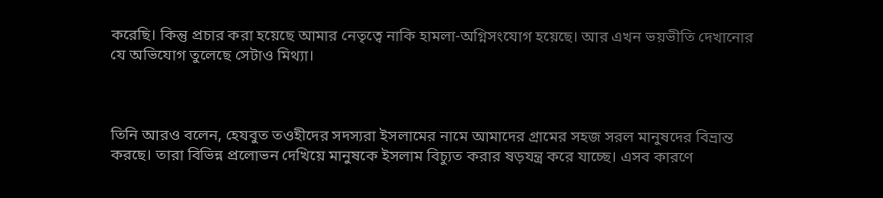করেছি। কিন্তু প্রচার করা হয়েছে আমার নেতৃত্বে নাকি হামলা-অগ্নিসংযোগ হয়েছে। আর এখন ভয়ভীতি দেখানোর যে অভিযোগ তুলেছে সেটাও মিথ্যা।



তিনি আরও বলেন, হেযবুত তওহীদের সদস্যরা ইসলামের নামে আমাদের গ্রামের সহজ সরল মানুষদের বিভ্রান্ত করছে। তারা বিভিন্ন প্রলোভন দেখিয়ে মানুষকে ইসলাম বিচ্যুত করার ষড়যন্ত্র করে যাচ্ছে। এসব কারণে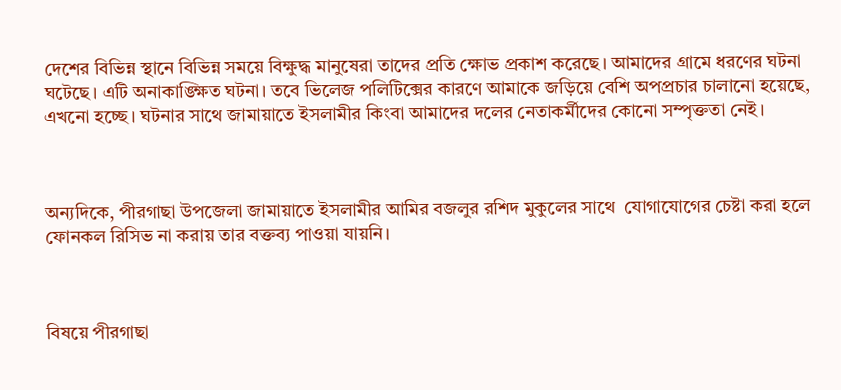দেশের বিভিন্ন স্থানে বিভিন্ন সময়ে বিক্ষুদ্ধ মানুষেরা তাদের প্রতি ক্ষোভ প্রকাশ করেছে। আমাদের গ্রামে ধরণের ঘটনা ঘটেছে। এটি অনাকাঙ্ক্ষিত ঘটনা। তবে ভিলেজ পলিটিক্সের কারণে আমাকে জড়িয়ে বেশি অপপ্রচার চালানো হয়েছে, এখনো হচ্ছে। ঘটনার সাথে জামায়াতে ইসলামীর কিংবা আমাদের দলের নেতাকর্মীদের কোনো সম্পৃক্ততা নেই।



অন্যদিকে, পীরগাছা উপজেলা জামায়াতে ইসলামীর আমির বজলুর রশিদ মুকুলের সাথে  যোগাযোগের চেষ্টা করা হলে ফোনকল রিসিভ না করায় তার বক্তব্য পাওয়া যায়নি।



বিষয়ে পীরগাছা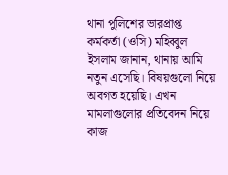থানা পুলিশের ভারপ্রাপ্ত কর্মকর্তা (ওসি) মহিব্বুল ইসলাম জানান, থানায় আমি নতুন এসেছি। বিষয়গুলো নিয়ে অবগত হয়েছি। এখন মামলাগুলোর প্রতিবেদন নিয়ে কাজ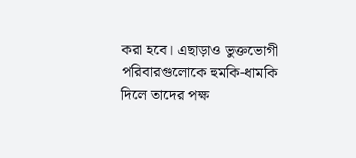করা হবে। এছাড়াও ভুক্তভোগী পরিবারগুলোকে হুমকি-ধামকি দিলে তাদের পক্ষ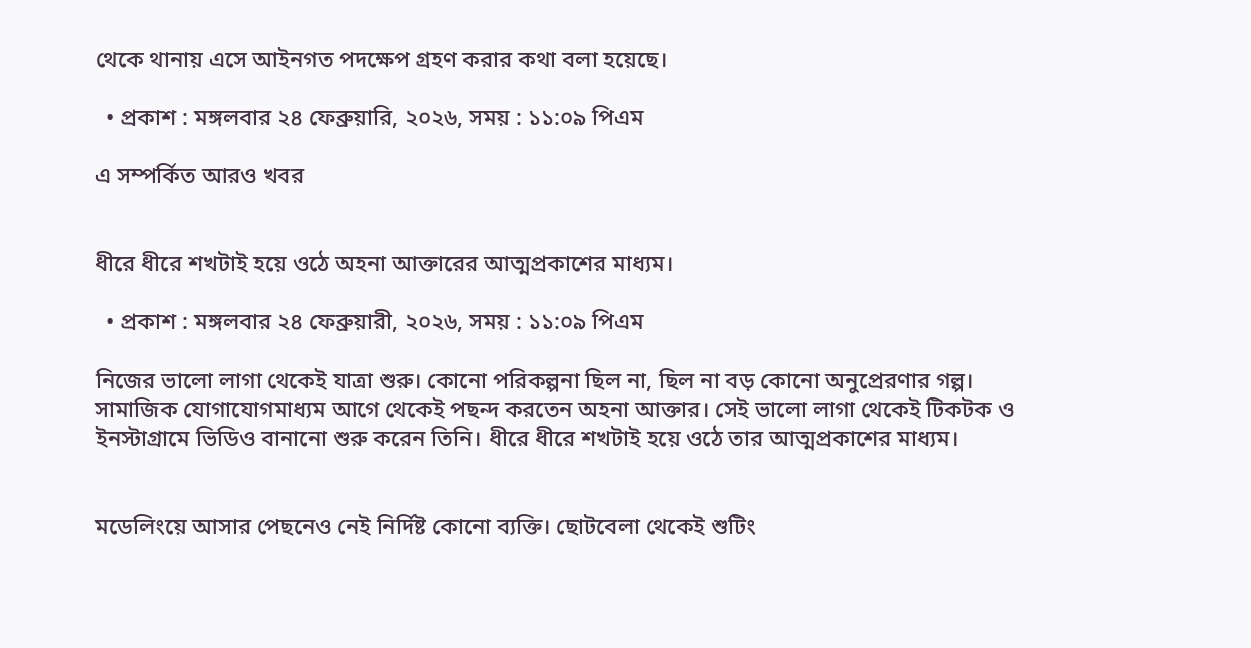থেকে থানায় এসে আইনগত পদক্ষেপ গ্রহণ করার কথা বলা হয়েছে।

  • প্রকাশ : মঙ্গলবার ২৪ ফেব্রুয়ারি, ২০২৬, সময় : ১১:০৯ পিএম

এ সম্পর্কিত আরও খবর


ধীরে ধীরে শখটাই হয়ে ওঠে অহনা আক্তারের আত্মপ্রকাশের মাধ্যম।

  • প্রকাশ : মঙ্গলবার ২৪ ফেব্রুয়ারী, ২০২৬, সময় : ১১:০৯ পিএম

নিজের ভালো লাগা থেকেই যাত্রা শুরু। কোনো পরিকল্পনা ছিল না, ছিল না বড় কোনো অনুপ্রেরণার গল্প। সামাজিক যোগাযোগমাধ্যম আগে থেকেই পছন্দ করতেন অহনা আক্তার। সেই ভালো লাগা থেকেই টিকটক ও ইনস্টাগ্রামে ভিডিও বানানো শুরু করেন তিনি। ধীরে ধীরে শখটাই হয়ে ওঠে তার আত্মপ্রকাশের মাধ্যম।


মডেলিংয়ে আসার পেছনেও নেই নির্দিষ্ট কোনো ব্যক্তি। ছোটবেলা থেকেই শুটিং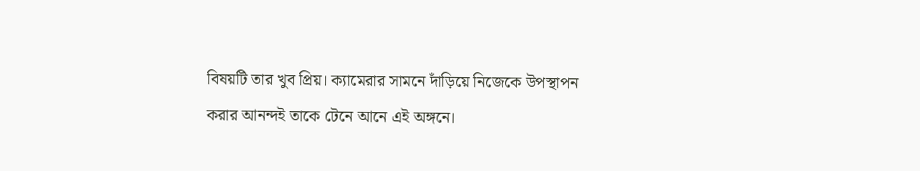বিষয়টি তার খুব প্রিয়। ক্যামেরার সামনে দাঁড়িয়ে নিজেকে উপস্থাপন করার আনন্দই তাকে টেনে আনে এই অঙ্গনে।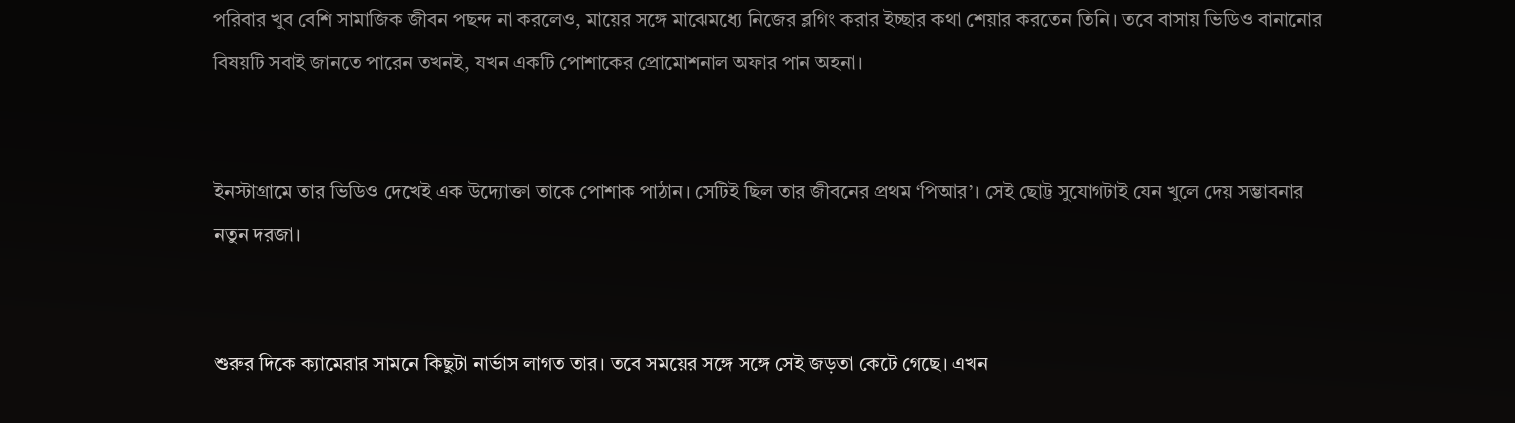পরিবার খুব বেশি সামাজিক জীবন পছন্দ না করলেও, মায়ের সঙ্গে মাঝেমধ্যে নিজের ব্লগিং করার ইচ্ছার কথা শেয়ার করতেন তিনি। তবে বাসায় ভিডিও বানানোর বিষয়টি সবাই জানতে পারেন তখনই, যখন একটি পোশাকের প্রোমোশনাল অফার পান অহনা।


ইনস্টাগ্রামে তার ভিডিও দেখেই এক উদ্যোক্তা তাকে পোশাক পাঠান। সেটিই ছিল তার জীবনের প্রথম ‘পিআর’। সেই ছোট্ট সুযোগটাই যেন খুলে দেয় সম্ভাবনার নতুন দরজা।


শুরুর দিকে ক্যামেরার সামনে কিছুটা নার্ভাস লাগত তার। তবে সময়ের সঙ্গে সঙ্গে সেই জড়তা কেটে গেছে। এখন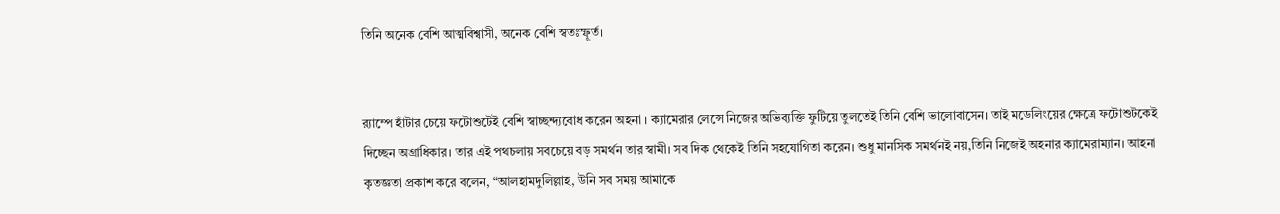তিনি অনেক বেশি আত্মবিশ্বাসী, অনেক বেশি স্বতঃস্ফূর্ত।


র‌্যাম্পে হাঁটার চেয়ে ফটোশুটেই বেশি স্বাচ্ছন্দ্যবোধ করেন অহনা । ক্যামেরার লেন্সে নিজের অভিব্যক্তি ফুটিয়ে তুলতেই তিনি বেশি ভালোবাসেন। তাই মডেলিংয়ের ক্ষেত্রে ফটোশুটকেই দিচ্ছেন অগ্রাধিকার। তার এই পথচলায় সবচেয়ে বড় সমর্থন তার স্বামী। সব দিক থেকেই তিনি সহযোগিতা করেন। শুধু মানসিক সমর্থনই নয়,তিনি নিজেই অহনার ক্যামেরাম্যান। আহনা কৃতজ্ঞতা প্রকাশ করে বলেন, “আলহামদুলিল্লাহ, উনি সব সময় আমাকে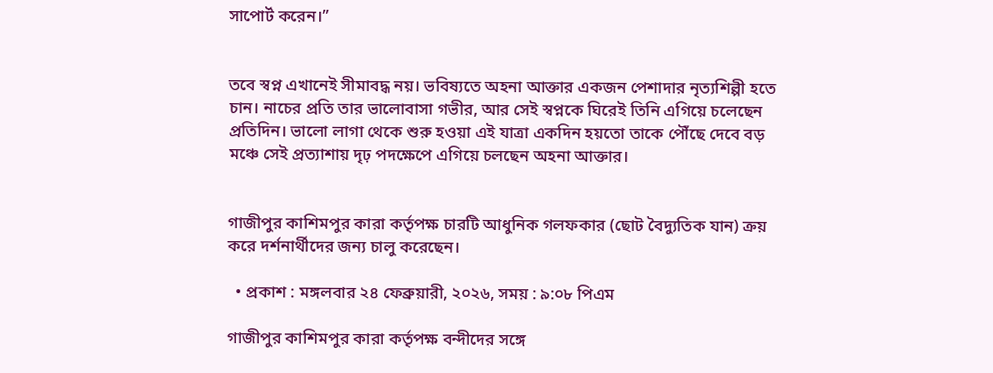সাপোর্ট করেন।”


তবে স্বপ্ন এখানেই সীমাবদ্ধ নয়। ভবিষ্যতে অহনা আক্তার একজন পেশাদার নৃত্যশিল্পী হতে চান। নাচের প্রতি তার ভালোবাসা গভীর, আর সেই স্বপ্নকে ঘিরেই তিনি এগিয়ে চলেছেন প্রতিদিন। ভালো লাগা থেকে শুরু হওয়া এই যাত্রা একদিন হয়তো তাকে পৌঁছে দেবে বড় মঞ্চে সেই প্রত্যাশায় দৃঢ় পদক্ষেপে এগিয়ে চলছেন অহনা আক্তার।


গাজীপুর কাশিমপুর কারা কর্তৃপক্ষ চারটি আধুনিক গলফকার (ছোট বৈদ্যুতিক যান) ক্রয় করে দর্শনার্থীদের জন্য চালু করেছেন।

  • প্রকাশ : মঙ্গলবার ২৪ ফেব্রুয়ারী, ২০২৬, সময় : ৯:০৮ পিএম

গাজীপুর কাশিমপুর কারা কর্তৃপক্ষ বন্দীদের সঙ্গে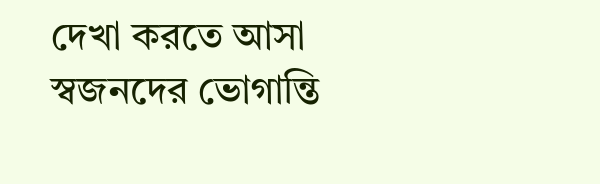দেখা করতে আসা স্বজনদের ভোগান্তি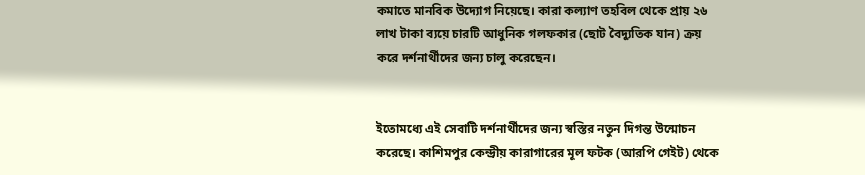কমাতে মানবিক উদ্যোগ নিয়েছে। কারা কল্যাণ তহবিল থেকে প্রায় ২৬ লাখ টাকা ব্যয়ে চারটি আধুনিক গলফকার (ছোট বৈদ্যুতিক যান) ক্রয় করে দর্শনার্থীদের জন্য চালু করেছেন।


ইতোমধ্যে এই সেবাটি দর্শনার্থীদের জন্য স্বস্তির নতুন দিগন্ত উন্মোচন করেছে। কাশিমপুর কেন্দ্রীয় কারাগারের মূল ফটক (আরপি গেইট) থেকে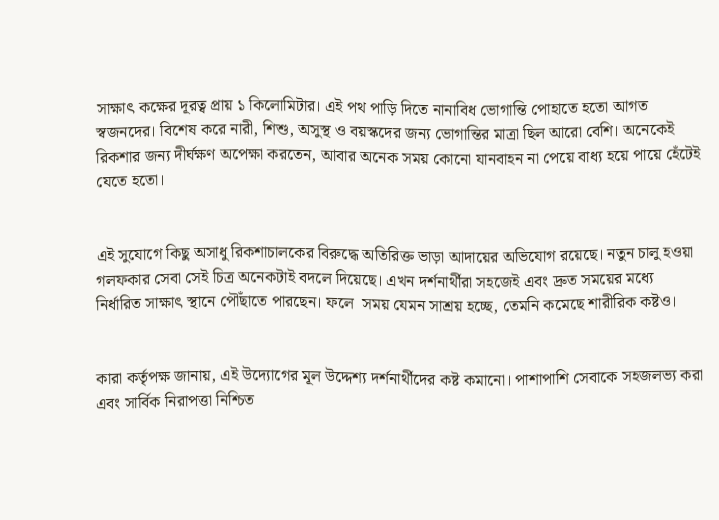সাক্ষাৎ কক্ষের দূরত্ব প্রায় ১ কিলোমিটার। এই পথ পাড়ি দিতে নানাবিধ ভোগান্তি পোহাতে হতো আগত স্বজনদের। বিশেষ করে নারী, শিশু, অসুস্থ ও বয়স্কদের জন্য ভোগান্তির মাত্রা ছিল আরো বেশি। অনেকেই রিকশার জন্য দীর্ঘক্ষণ অপেক্ষা করতেন, আবার অনেক সময় কোনো যানবাহন না পেয়ে বাধ্য হয়ে পায়ে হেঁটেই যেতে হতো।


এই সুযোগে কিছু অসাধু রিকশাচালকের বিরুদ্ধে অতিরিক্ত ভাড়া আদায়ের অভিযোগ রয়েছে। নতুন চালু হওয়া গলফকার সেবা সেই চিত্র অনেকটাই বদলে দিয়েছে। এখন দর্শনার্থীরা সহজেই এবং দ্রুত সময়ের মধ্যে নির্ধারিত সাক্ষাৎ স্থানে পৌঁছাতে পারছেন। ফলে  সময় যেমন সাশ্রয় হচ্ছে, তেমনি কমেছে শারীরিক কষ্টও।


কারা কর্তৃপক্ষ জানায়, এই উদ্যোগের মূল উদ্দেশ্য দর্শনার্থীদের কষ্ট কমানো। পাশাপাশি সেবাকে সহজলভ্য করা এবং সার্বিক নিরাপত্তা নিশ্চিত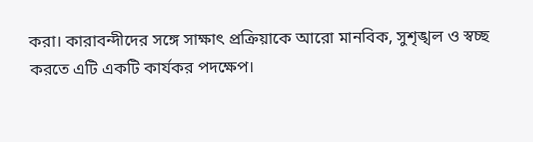করা। কারাবন্দীদের সঙ্গে সাক্ষাৎ প্রক্রিয়াকে আরো মানবিক, সুশৃঙ্খল ও স্বচ্ছ করতে এটি একটি কার্যকর পদক্ষেপ।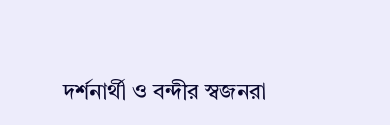দর্শনার্থী ও বন্দীর স্বজনরা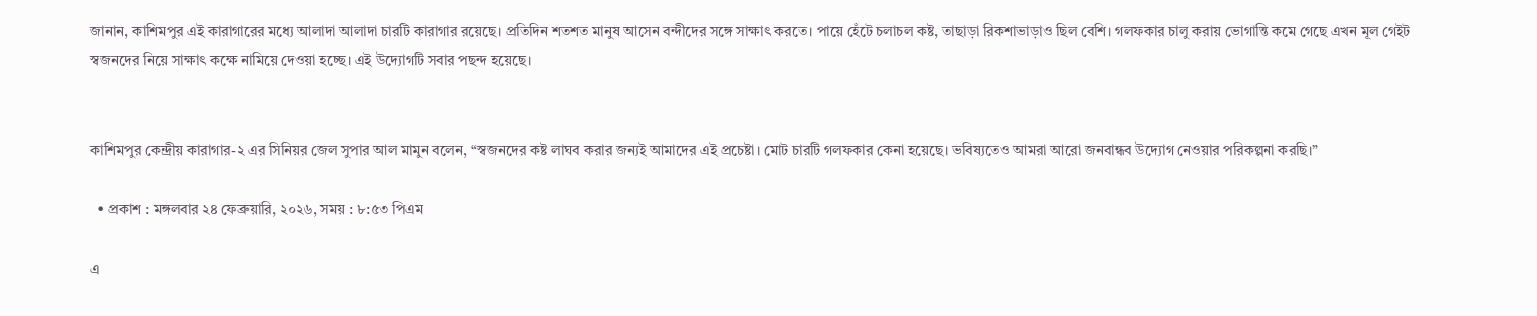জানান, কাশিমপুর এই কারাগারের মধ্যে আলাদা আলাদা চারটি কারাগার রয়েছে। প্রতিদিন শতশত মানুষ আসেন বন্দীদের সঙ্গে সাক্ষাৎ করতে। পায়ে হেঁটে চলাচল কষ্ট, তাছাড়া রিকশাভাড়াও ছিল বেশি। গলফকার চালু করায় ভোগান্তি কমে গেছে এখন মূল গেইট স্বজনদের নিয়ে সাক্ষাৎ কক্ষে নামিয়ে দেওয়া হচ্ছে। এই উদ্যোগটি সবার পছন্দ হয়েছে।


কাশিমপুর কেন্দ্রীয় কারাগার-২ এর সিনিয়র জেল সুপার আল মামুন বলেন, “স্বজনদের কষ্ট লাঘব করার জন্যই আমাদের এই প্রচেষ্টা। মোট চারটি গলফকার কেনা হয়েছে। ভবিষ্যতেও আমরা আরো জনবান্ধব উদ্যোগ নেওয়ার পরিকল্পনা করছি।”

  • প্রকাশ : মঙ্গলবার ২৪ ফেব্রুয়ারি, ২০২৬, সময় : ৮:৫৩ পিএম

এ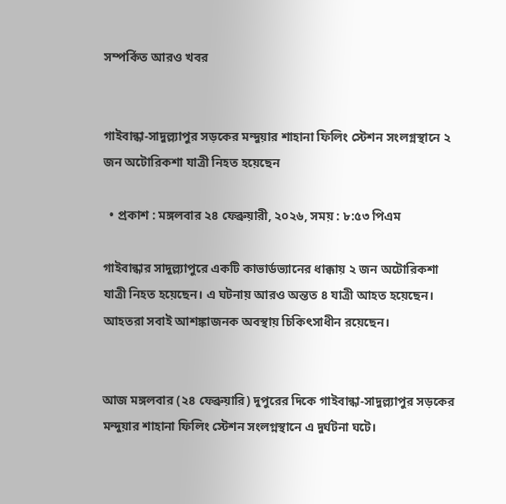সম্পর্কিত আরও খবর


গাইবান্ধা-সাদুল্ল্যাপুর সড়কের মন্দুয়ার শাহানা ফিলিং স্টেশন সংলগ্নস্থানে ২ জন অটোরিকশা যাত্রী নিহত হয়েছেন

  • প্রকাশ : মঙ্গলবার ২৪ ফেব্রুয়ারী, ২০২৬, সময় : ৮:৫৩ পিএম

গাইবান্ধার সাদুল্ল্যাপুরে একটি কাভার্ডভ্যানের ধাক্কায় ২ জন অটোরিকশা যাত্রী নিহত হয়েছেন। এ ঘটনায় আরও অন্তত ৪ যাত্রী আহত হয়েছেন। আহতরা সবাই আশঙ্কাজনক অবস্থায় চিকিৎসাধীন রয়েছেন।


আজ মঙ্গলবার (২৪ ফেব্রুয়ারি) দুপুরের দিকে গাইবান্ধা-সাদুল্ল্যাপুর সড়কের মন্দুয়ার শাহানা ফিলিং স্টেশন সংলগ্নস্থানে এ দুর্ঘটনা ঘটে।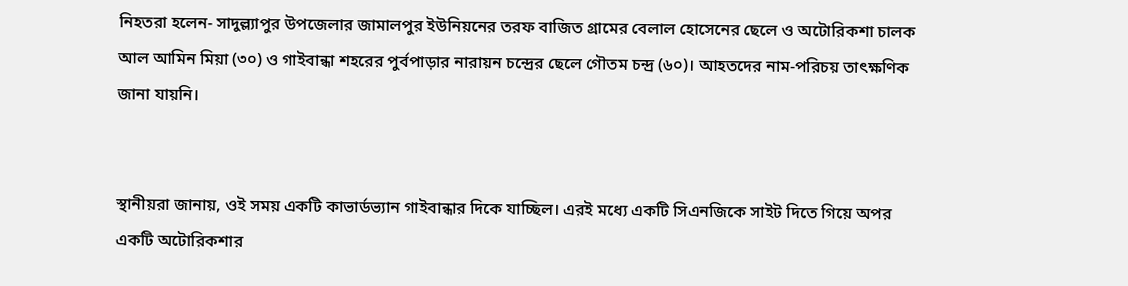নিহতরা হলেন- সাদুল্ল্যাপুর উপজেলার জামালপুর ইউনিয়নের তরফ বাজিত গ্রামের বেলাল হোসেনের ছেলে ও অটোরিকশা চালক আল আমিন মিয়া (৩০) ও গাইবান্ধা শহরের পুর্বপাড়ার নারায়ন চন্দ্রের ছেলে গৌতম চন্দ্র (৬০)। আহতদের নাম-পরিচয় তাৎক্ষণিক জানা যায়নি।


স্থানীয়রা জানায়, ওই সময় একটি কাভার্ডভ্যান গাইবান্ধার দিকে যাচ্ছিল। এরই মধ্যে একটি সিএনজিকে সাইট দিতে গিয়ে অপর একটি অটোরিকশার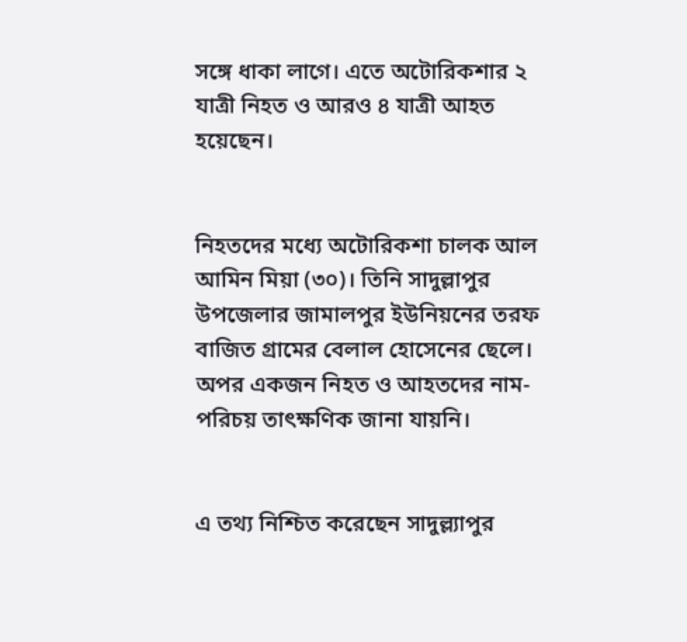সঙ্গে ধাকা লাগে। এতে অটোরিকশার ২ যাত্রী নিহত ও আরও ৪ যাত্রী আহত হয়েছেন।


নিহতদের মধ্যে অটোরিকশা চালক আল আমিন মিয়া (৩০)। তিনি সাদুল্লাপুর উপজেলার জামালপুর ইউনিয়নের তরফ বাজিত গ্রামের বেলাল হোসেনের ছেলে। অপর একজন নিহত ও আহতদের নাম-পরিচয় তাৎক্ষণিক জানা যায়নি।


এ তথ্য নিশ্চিত করেছেন সাদুল্ল্যাপুর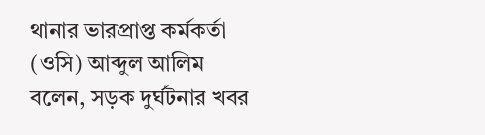থানার ভারপ্রাপ্ত কর্মকর্তা (ওসি) আব্দুল আলিম বলেন, সড়ক দুর্ঘটনার খবর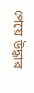পেয়ে উদ্ধার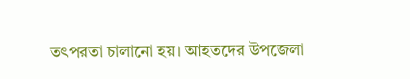তৎপরতা চালানো হয়। আহতদের উপজেলা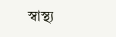স্বাস্থ্য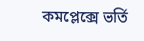কমপ্লেক্সে ভর্তি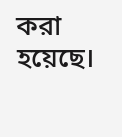করা হয়েছে।